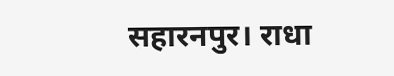सहारनपुर। राधा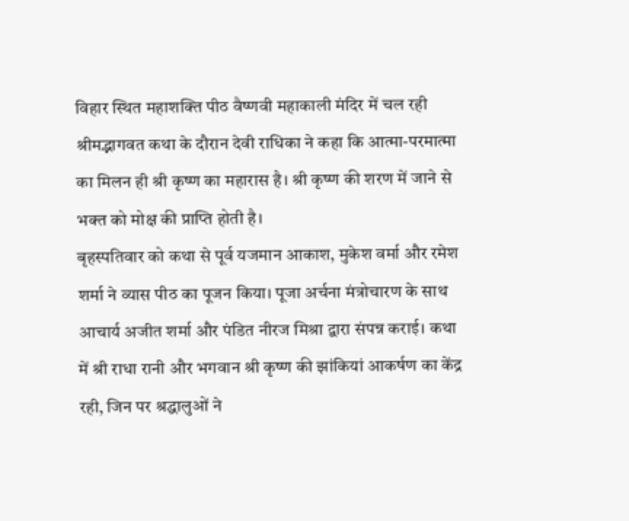विहार स्थित महाशक्ति पीठ वैष्णवी महाकाली मंदिर में चल रही श्रीमद्भागवत कथा के दौरान देवी राधिका ने कहा कि आत्मा-परमात्मा का मिलन ही श्री कृष्ण का महारास है। श्री कृष्ण की शरण में जाने से भक्त को मोक्ष की प्राप्ति होती है।
बृहस्पतिवार को कथा से पूर्व यजमान आकाश, मुकेश वर्मा और रमेश शर्मा ने व्यास पीठ का पूजन किया। पूजा अर्चना मंत्रोचारण के साथ आचार्य अजीत शर्मा और पंडित नीरज मिश्रा द्वारा संपन्न कराई। कथा में श्री राधा रानी और भगवान श्री कृष्ण की झांकियां आकर्षण का केंद्र रही, जिन पर श्रद्धालुओं ने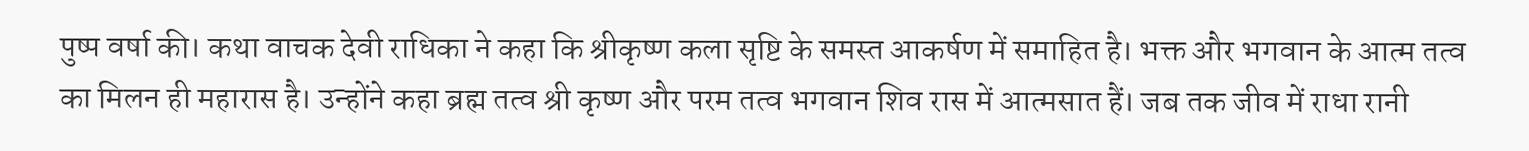पुष्प वर्षा की। कथा वाचक देवी राधिका ने कहा कि श्रीकृष्ण कला सृष्टि के समस्त आकर्षण में समाहित है। भक्त और भगवान के आत्म तत्व का मिलन ही महारास है। उन्होंने कहा ब्रह्म तत्व श्री कृष्ण और परम तत्व भगवान शिव रास में आत्मसात हैं। जब तक जीव में राधा रानी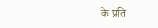के प्रति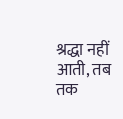श्रद्धा नहीं आती, तब तक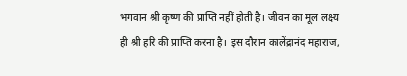भगवान श्री कृष्ण की प्राप्ति नहीं होती है। जीवन का मूल लक्ष्य ही श्री हरि की प्राप्ति करना है। इस दौरान कालेंद्रानंद महाराज,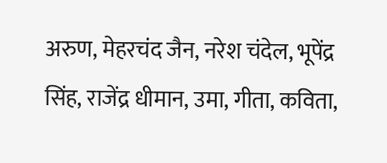अरुण, मेहरचंद जैन, नरेश चंदेल, भूपेंद्र सिंह, राजेंद्र धीमान, उमा, गीता, कविता,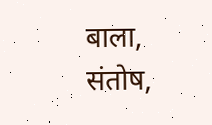बाला, संतोष,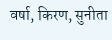वर्षा, किरण, सुनीता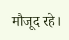मौजूद रहे।